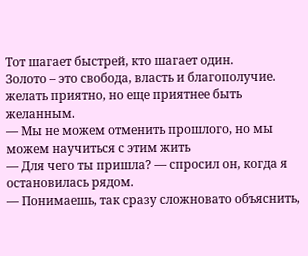Тот шагает быстрей, кто шагает один.
Золото – это свобода, власть и благополучие.
желать приятно, но еще приятнее быть желанным.
— Мы не можем отменить прошлого, но мы можем научиться с этим жить
— Для чего ты пришла? — спросил он, когда я остановилась рядом.
— Понимаешь, так сразу сложновато объяснить,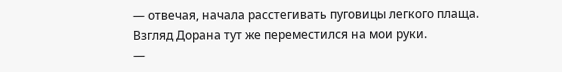— отвечая, начала расстегивать пуговицы легкого плаща.
Взгляд Дорана тут же переместился на мои руки.
—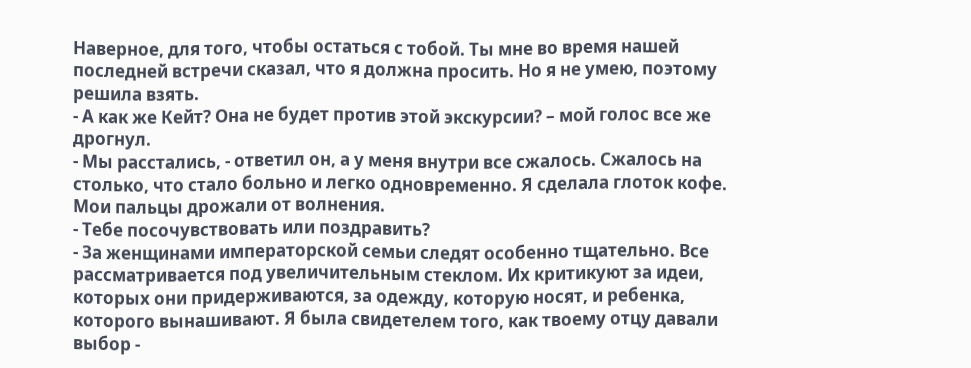Наверное, для того, чтобы остаться с тобой. Ты мне во время нашей последней встречи сказал, что я должна просить. Но я не умею, поэтому решила взять.
- А как же Кейт? Она не будет против этой экскурсии? – мой голос все же дрогнул.
- Мы расстались, - ответил он, а у меня внутри все сжалось. Сжалось на столько, что стало больно и легко одновременно. Я сделала глоток кофе. Мои пальцы дрожали от волнения.
- Тебе посочувствовать или поздравить?
- За женщинами императорской семьи следят особенно тщательно. Все рассматривается под увеличительным стеклом. Их критикуют за идеи, которых они придерживаются, за одежду, которую носят, и ребенка, которого вынашивают. Я была свидетелем того, как твоему отцу давали выбор -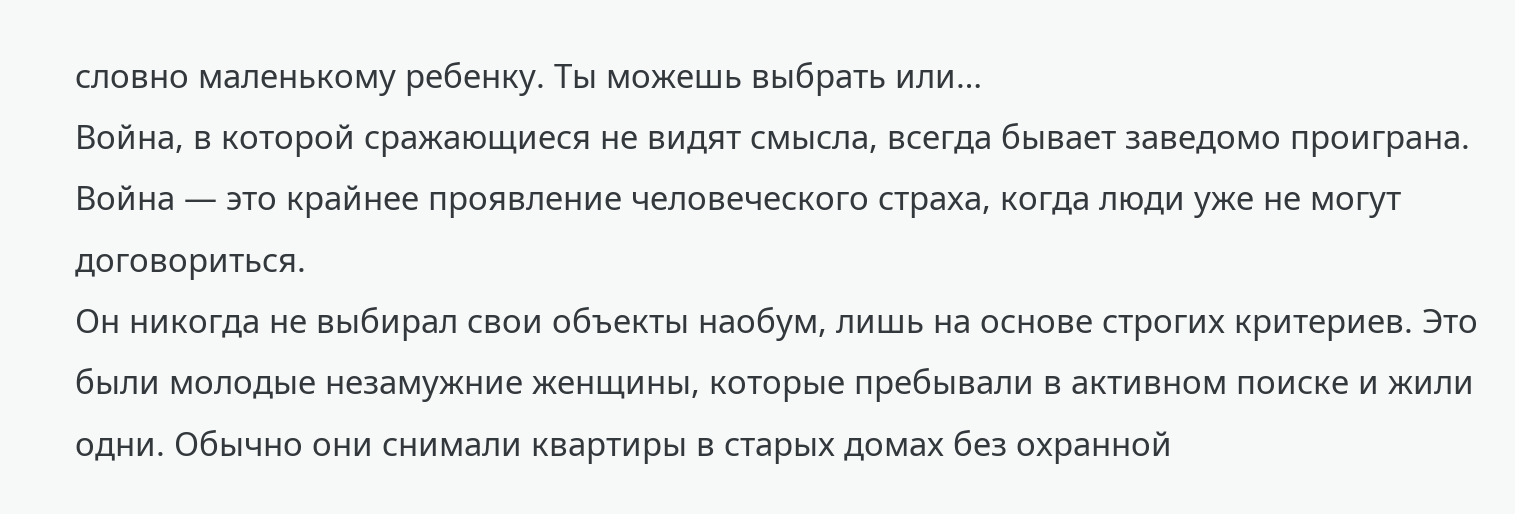словно маленькому ребенку. Ты можешь выбрать или…
Война, в которой сражающиеся не видят смысла, всегда бывает заведомо проиграна. Война — это крайнее проявление человеческого страха, когда люди уже не могут договориться.
Он никогда не выбирал свои объекты наобум, лишь на основе строгих критериев. Это были молодые незамужние женщины, которые пребывали в активном поиске и жили одни. Обычно они снимали квартиры в старых домах без охранной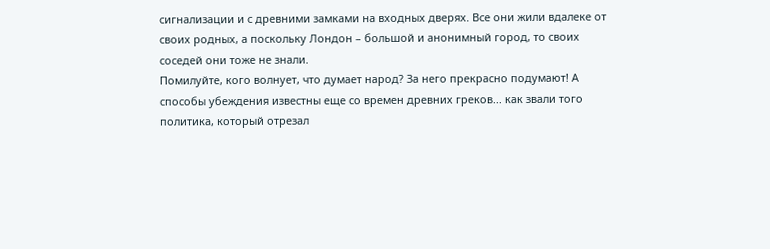сигнализации и с древними замками на входных дверях. Все они жили вдалеке от своих родных, а поскольку Лондон – большой и анонимный город, то своих соседей они тоже не знали.
Помилуйте, кого волнует, что думает народ? За него прекрасно подумают! А способы убеждения известны еще со времен древних греков... как звали того политика, который отрезал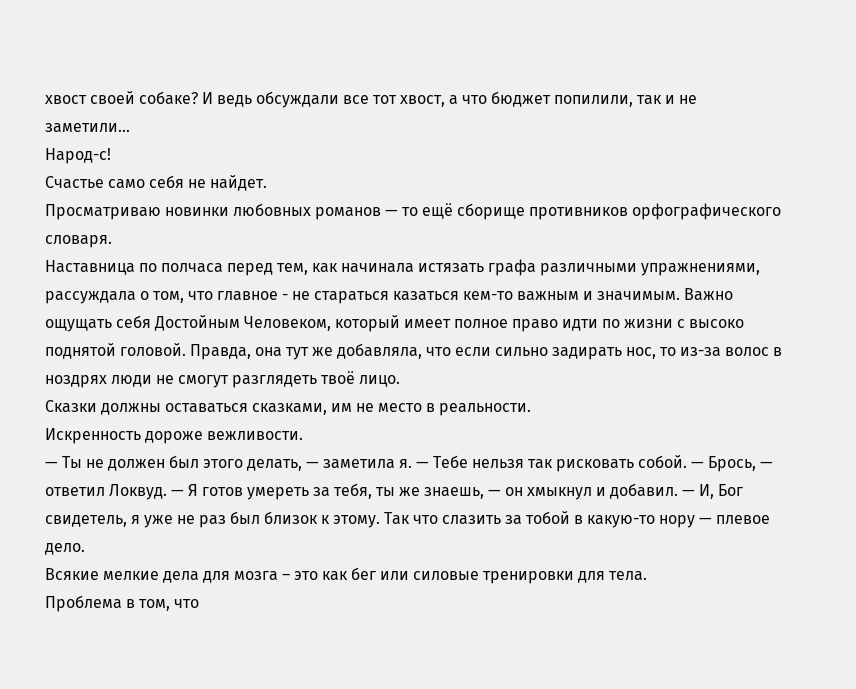хвост своей собаке? И ведь обсуждали все тот хвост, а что бюджет попилили, так и не заметили...
Народ-с!
Счастье само себя не найдет.
Просматриваю новинки любовных романов — то ещё сборище противников орфографического словаря.
Наставница по полчаса перед тем, как начинала истязать графа различными упражнениями, рассуждала о том, что главное - не стараться казаться кем-то важным и значимым. Важно ощущать себя Достойным Человеком, который имеет полное право идти по жизни с высоко поднятой головой. Правда, она тут же добавляла, что если сильно задирать нос, то из-за волос в ноздрях люди не смогут разглядеть твоё лицо.
Сказки должны оставаться сказками, им не место в реальности.
Искренность дороже вежливости.
— Ты не должен был этого делать, — заметила я. — Тебе нельзя так рисковать собой. — Брось, — ответил Локвуд. — Я готов умереть за тебя, ты же знаешь, — он хмыкнул и добавил. — И, Бог свидетель, я уже не раз был близок к этому. Так что слазить за тобой в какую-то нору — плевое дело.
Всякие мелкие дела для мозга – это как бег или силовые тренировки для тела.
Проблема в том, что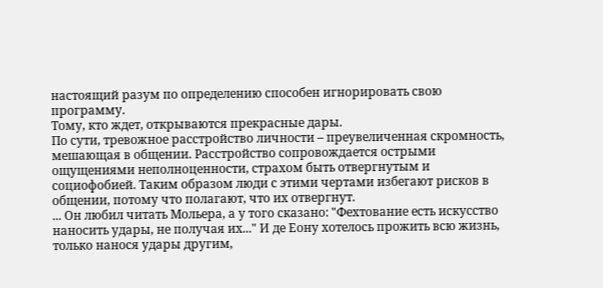настоящий разум по определению способен игнорировать свою программу.
Тому, кто ждет, открываются прекрасные дары.
По сути, тревожное расстройство личности – преувеличенная скромность, мешающая в общении. Расстройство сопровождается острыми ощущениями неполноценности, страхом быть отвергнутым и социофобией. Таким образом люди с этими чертами избегают рисков в общении, потому что полагают, что их отвергнут.
... Он любил читать Мольера, а у того сказано: "Фехтование есть искусство наносить удары, не получая их..." И де Еону хотелось прожить всю жизнь, только нанося удары другим,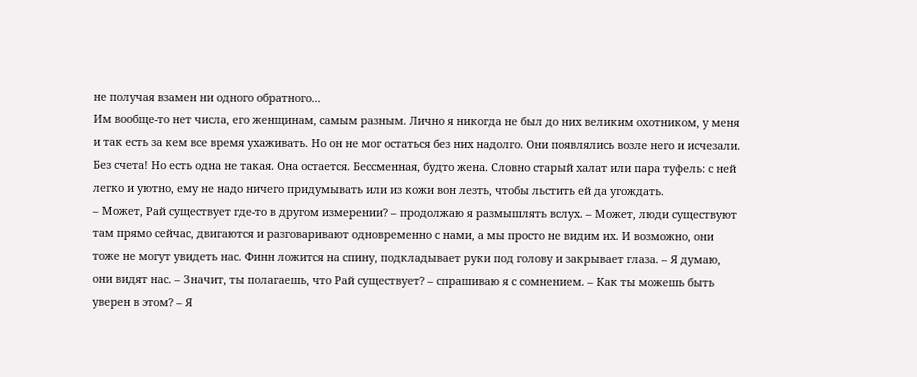не получая взамен ни одного обратного...
Им вообще-то нет числа, его женщинам, самым разным. Лично я никогда не был до них великим охотником, у меня и так есть за кем все время ухаживать. Но он не мог остаться без них надолго. Они появлялись возле него и исчезали. Без счета! Но есть одна не такая. Она остается. Бессменная, будто жена. Словно старый халат или пара туфель: с ней легко и уютно, ему не надо ничего придумывать или из кожи вон лезть, чтобы льстить ей да угождать.
– Может, Рай существует где-то в другом измерении? – продолжаю я размышлять вслух. – Может, люди существуют там прямо сейчас, двигаются и разговаривают одновременно с нами, а мы просто не видим их. И возможно, они тоже не могут увидеть нас. Финн ложится на спину, подкладывает руки под голову и закрывает глаза. – Я думаю, они видят нас. – Значит, ты полагаешь, что Рай существует? – спрашиваю я с сомнением. – Как ты можешь быть уверен в этом? – Я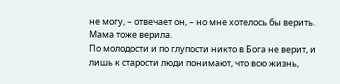не могу, – отвечает он, – но мне хотелось бы верить. Мама тоже верила.
По молодости и по глупости никто в Бога не верит, и лишь к старости люди понимают, что всю жизнь,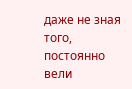даже не зная того, постоянно вели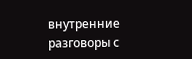внутренние разговоры с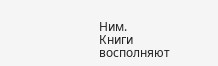Ним.
Книги восполняют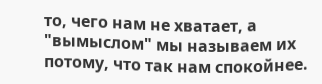то, чего нам не хватает, а "вымыслом" мы называем их потому, что так нам спокойнее.